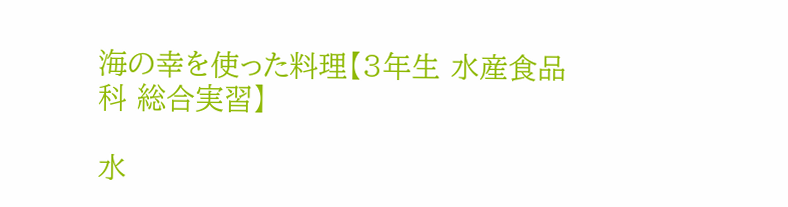海の幸を使った料理【3年生 水産食品科 総合実習】

水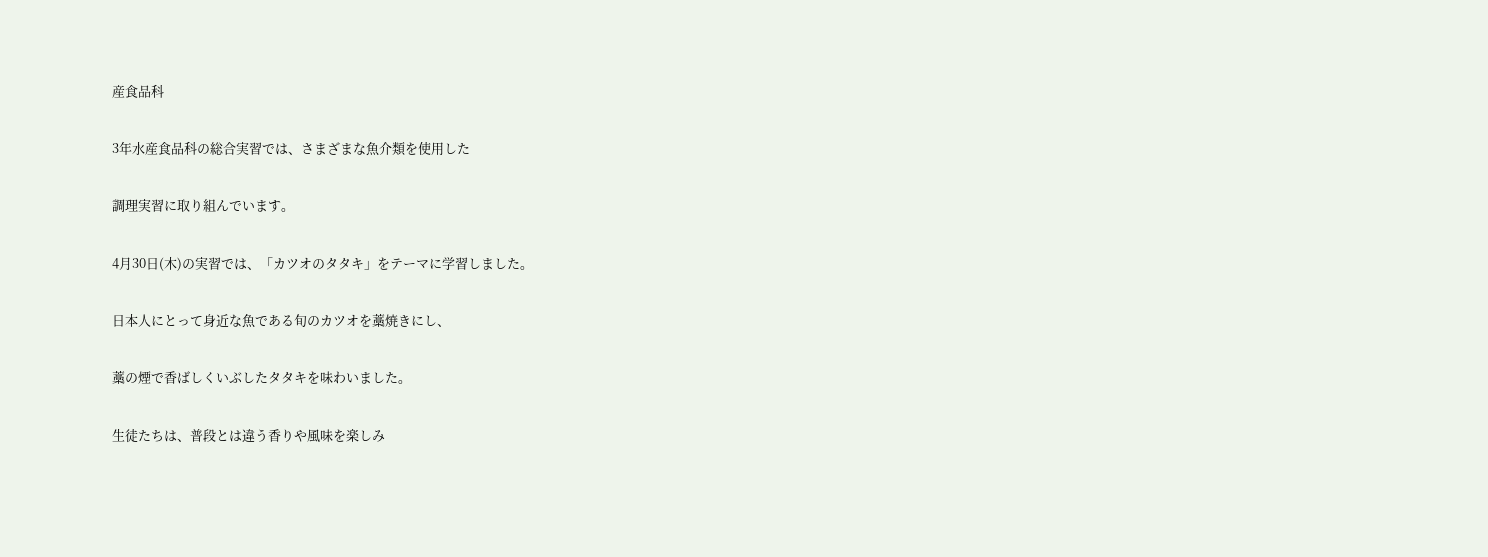産食品科

3年水産食品科の総合実習では、さまざまな魚介類を使用した

調理実習に取り組んでいます。

4月30日(木)の実習では、「カツオのタタキ」をテーマに学習しました。

日本人にとって身近な魚である旬のカツオを藁焼きにし、

藁の煙で香ばしくいぶしたタタキを味わいました。

生徒たちは、普段とは違う香りや風味を楽しみ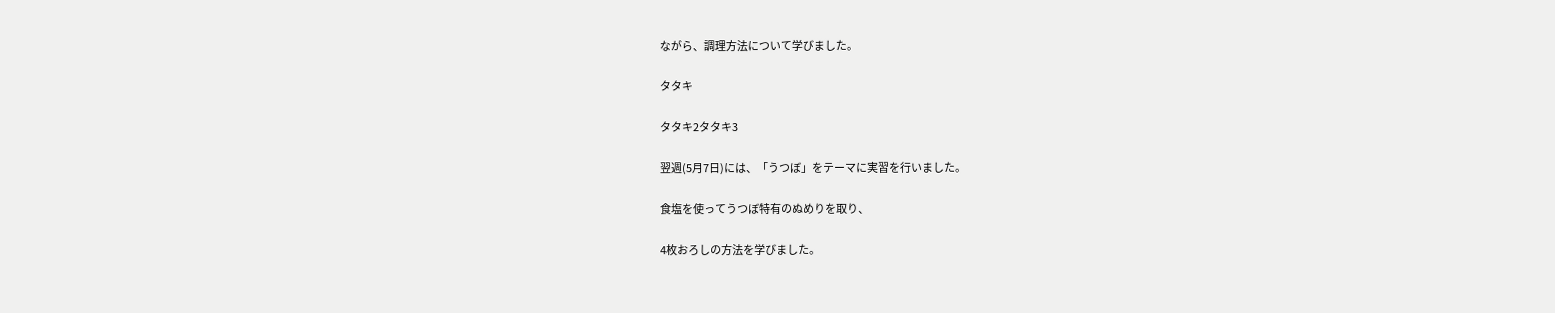ながら、調理方法について学びました。

タタキ

タタキ2タタキ3

翌週(5月7日)には、「うつぼ」をテーマに実習を行いました。

食塩を使ってうつぼ特有のぬめりを取り、

4枚おろしの方法を学びました。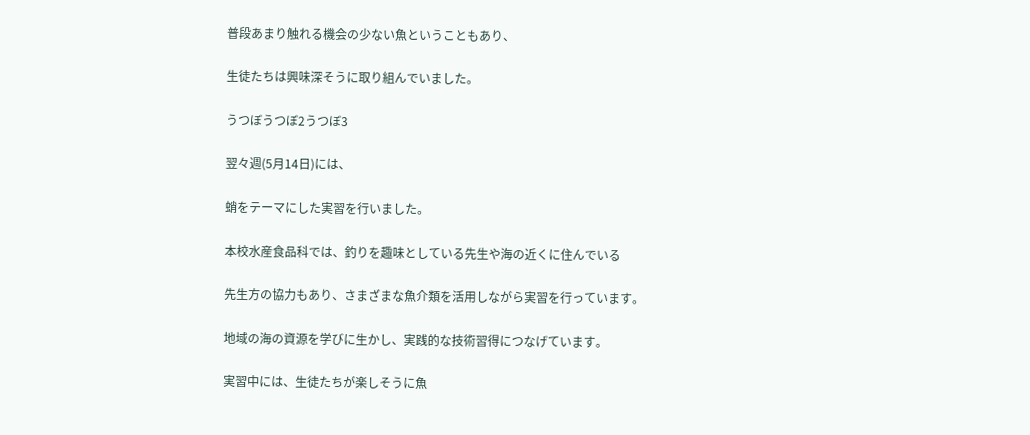普段あまり触れる機会の少ない魚ということもあり、

生徒たちは興味深そうに取り組んでいました。

うつぼうつぼ2うつぼ3

翌々週(5月14日)には、

蛸をテーマにした実習を行いました。

本校水産食品科では、釣りを趣味としている先生や海の近くに住んでいる

先生方の協力もあり、さまざまな魚介類を活用しながら実習を行っています。

地域の海の資源を学びに生かし、実践的な技術習得につなげています。

実習中には、生徒たちが楽しそうに魚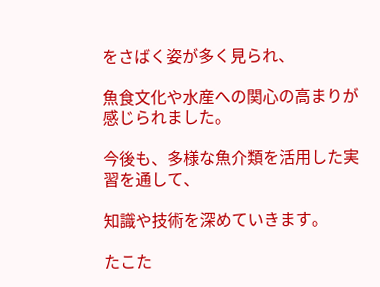をさばく姿が多く見られ、

魚食文化や水産への関心の高まりが感じられました。

今後も、多様な魚介類を活用した実習を通して、

知識や技術を深めていきます。

たこた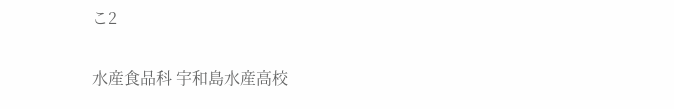こ2

水産食品科 宇和島水産高校